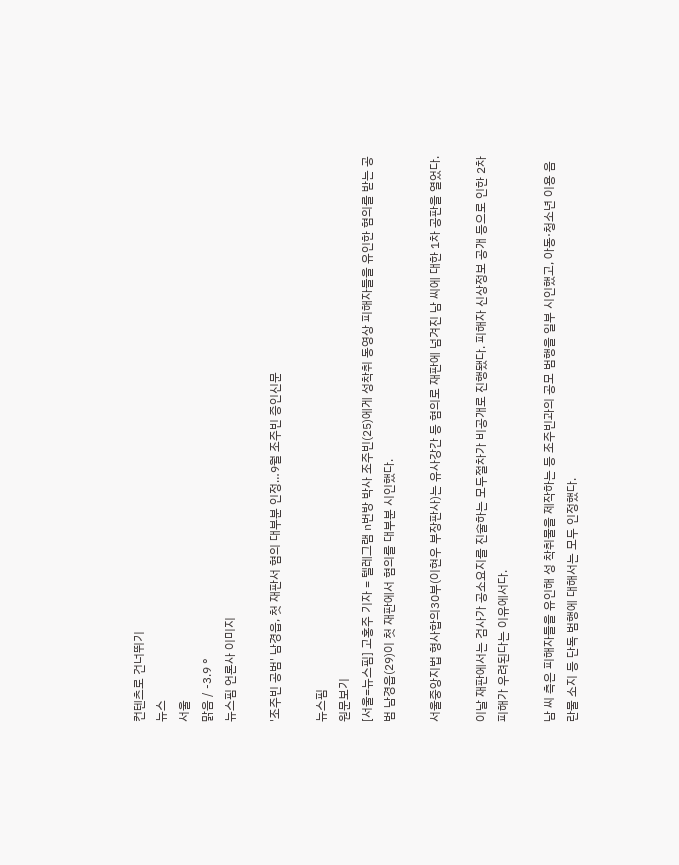컨텐츠로 건너뛰기
뉴스
서울
맑음 / -3.9 °
뉴스핌 언론사 이미지

'조주빈 공범' 남경읍, 첫 재판서 혐의 대부분 인정…9월 조주빈 증인신문

뉴스핌
원문보기
[서울=뉴스핌] 고홍주 기자 = 텔레그램 n번방 박사 조주빈(25)에게 성착취 동영상 피해자들을 유인한 혐의를 받는 공범 남경읍(29)이 첫 재판에서 혐의를 대부분 시인했다.

서울중앙지법 형사합의30부(이현우 부장판사)는 유사강간 등 혐의로 재판에 넘겨진 남 씨에 대한 1차 공판을 열었다.

이날 재판에서는 검사가 공소요지를 진술하는 모두절차가 비공개로 진행됐다. 피해자 신상정보 공개 등으로 인한 2차 피해가 우려된다는 이유에서다.

남 씨 측은 피해자들을 유인해 성 착취물을 제작하는 등 조주빈과의 공모 범행을 일부 시인했고, 아동·청소년 이용 음란물 소지 등 단독 범행에 대해서는 모두 인정했다.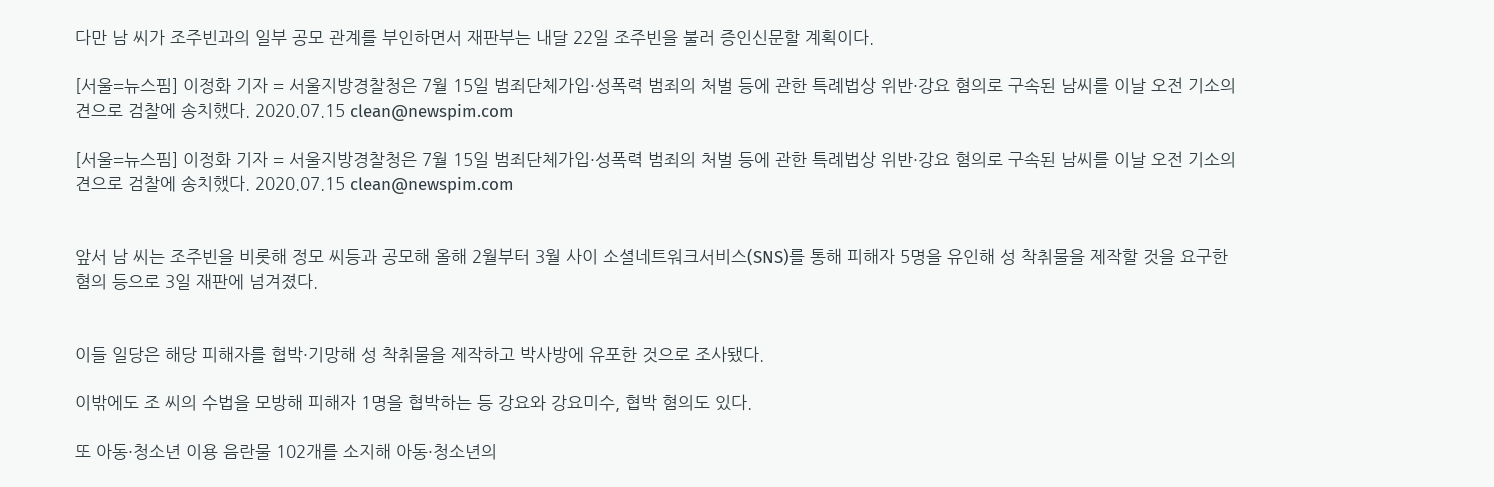다만 남 씨가 조주빈과의 일부 공모 관계를 부인하면서 재판부는 내달 22일 조주빈을 불러 증인신문할 계획이다.

[서울=뉴스핌] 이정화 기자 = 서울지방경찰청은 7월 15일 범죄단체가입·성폭력 범죄의 처벌 등에 관한 특례법상 위반·강요 혐의로 구속된 남씨를 이날 오전 기소의견으로 검찰에 송치했다. 2020.07.15 clean@newspim.com

[서울=뉴스핌] 이정화 기자 = 서울지방경찰청은 7월 15일 범죄단체가입·성폭력 범죄의 처벌 등에 관한 특례법상 위반·강요 혐의로 구속된 남씨를 이날 오전 기소의견으로 검찰에 송치했다. 2020.07.15 clean@newspim.com


앞서 남 씨는 조주빈을 비롯해 정모 씨등과 공모해 올해 2월부터 3월 사이 소셜네트워크서비스(SNS)를 통해 피해자 5명을 유인해 성 착취물을 제작할 것을 요구한 혐의 등으로 3일 재판에 넘겨졌다.


이들 일당은 해당 피해자를 협박·기망해 성 착취물을 제작하고 박사방에 유포한 것으로 조사됐다.

이밖에도 조 씨의 수법을 모방해 피해자 1명을 협박하는 등 강요와 강요미수, 협박 혐의도 있다.

또 아동·청소년 이용 음란물 102개를 소지해 아동·청소년의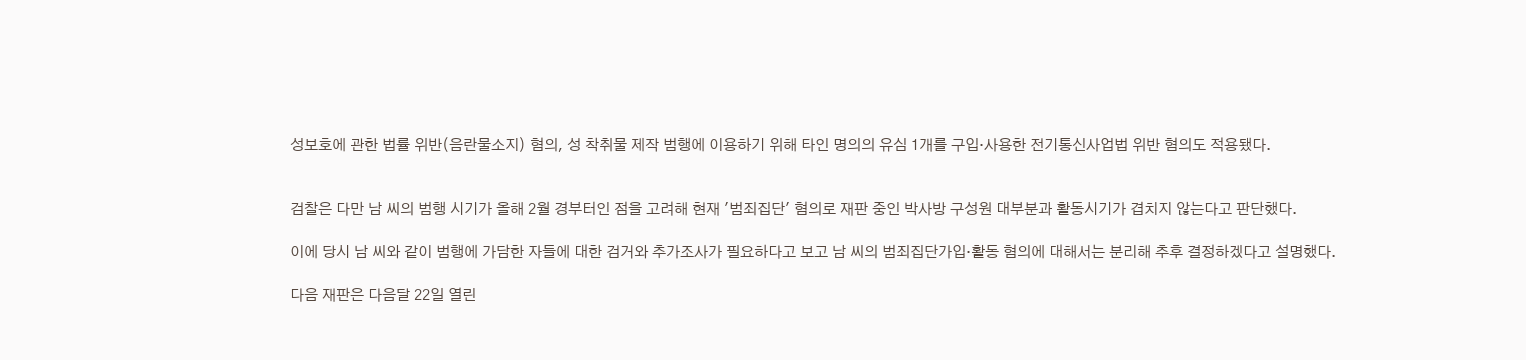성보호에 관한 법률 위반(음란물소지) 혐의, 성 착취물 제작 범행에 이용하기 위해 타인 명의의 유심 1개를 구입·사용한 전기통신사업법 위반 혐의도 적용됐다.


검찰은 다만 남 씨의 범행 시기가 올해 2월 경부터인 점을 고려해 현재 '범죄집단' 혐의로 재판 중인 박사방 구성원 대부분과 활동시기가 겹치지 않는다고 판단했다.

이에 당시 남 씨와 같이 범행에 가담한 자들에 대한 검거와 추가조사가 필요하다고 보고 남 씨의 범죄집단가입·활동 혐의에 대해서는 분리해 추후 결정하겠다고 설명했다.

다음 재판은 다음달 22일 열린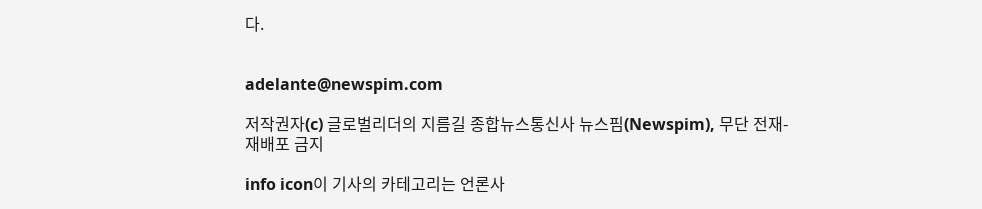다.


adelante@newspim.com

저작권자(c) 글로벌리더의 지름길 종합뉴스통신사 뉴스핌(Newspim), 무단 전재-재배포 금지

info icon이 기사의 카테고리는 언론사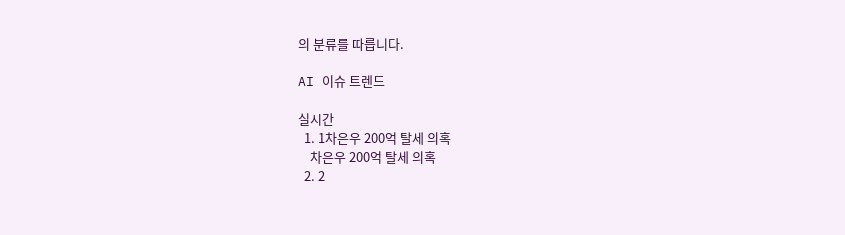의 분류를 따릅니다.

AI 이슈 트렌드

실시간
  1. 1차은우 200억 탈세 의혹
    차은우 200억 탈세 의혹
  2. 2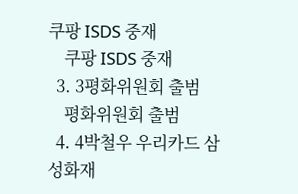쿠팡 ISDS 중재
    쿠팡 ISDS 중재
  3. 3평화위원회 출범
    평화위원회 출범
  4. 4박철우 우리카드 삼성화재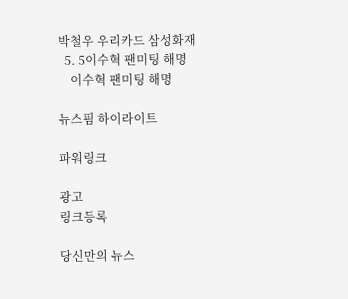박철우 우리카드 삼성화재
  5. 5이수혁 팬미팅 해명
    이수혁 팬미팅 해명

뉴스핌 하이라이트

파워링크

광고
링크등록

당신만의 뉴스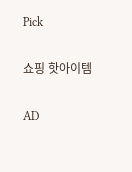Pick

쇼핑 핫아이템

AD